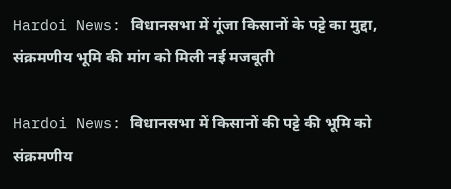Hardoi News: विधानसभा में गूंजा किसानों के पट्टे का मुद्दा, संक्रमणीय भूमि की मांग को मिली नई मजबूती

Hardoi News: विधानसभा में किसानों की पट्टे की भूमि को संक्रमणीय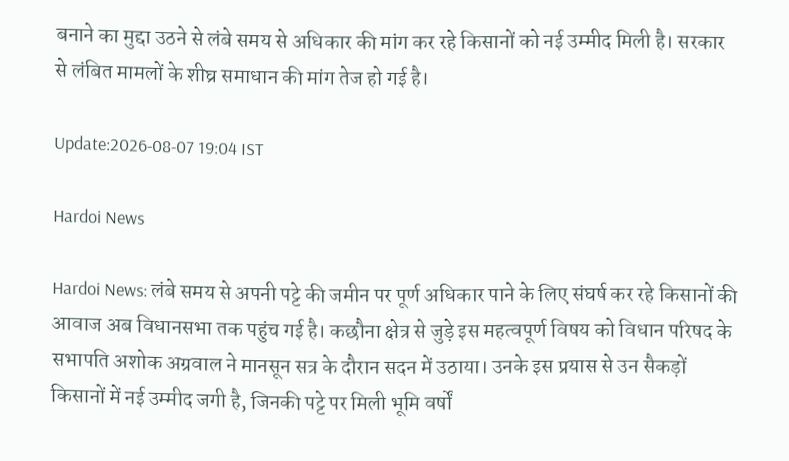बनाने का मुद्दा उठने से लंबे समय से अधिकार की मांग कर रहे किसानों को नई उम्मीद मिली है। सरकार से लंबित मामलों के शीघ्र समाधान की मांग तेज हो गई है।

Update:2026-08-07 19:04 IST

Hardoi News

Hardoi News: लंबे समय से अपनी पट्टे की जमीन पर पूर्ण अधिकार पाने के लिए संघर्ष कर रहे किसानों की आवाज अब विधानसभा तक पहुंच गई है। कछौना क्षेत्र से जुड़े इस महत्वपूर्ण विषय को विधान परिषद के सभापति अशोक अग्रवाल ने मानसून सत्र के दौरान सदन में उठाया। उनके इस प्रयास से उन सैकड़ों किसानों में नई उम्मीद जगी है, जिनकी पट्टे पर मिली भूमि वर्षों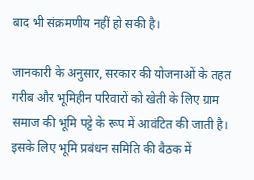बाद भी संक्रमणीय नहीं हो सकी है।

जानकारी के अनुसार, सरकार की योजनाओं के तहत गरीब और भूमिहीन परिवारों को खेती के लिए ग्राम समाज की भूमि पट्टे के रूप में आवंटित की जाती है। इसके लिए भूमि प्रबंधन समिति की बैठक में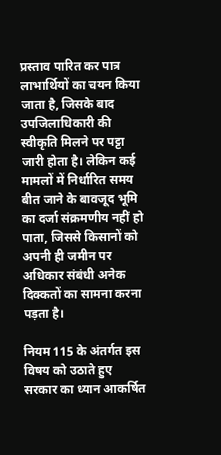प्रस्ताव पारित कर पात्र लाभार्थियों का चयन किया जाता है, जिसके बाद उपजिलाधिकारी की स्वीकृति मिलने पर पट्टा जारी होता है। लेकिन कई मामलों में निर्धारित समय बीत जाने के बावजूद भूमि का दर्जा संक्रमणीय नहीं हो पाता, जिससे किसानों को अपनी ही जमीन पर अधिकार संबंधी अनेक दिक्कतों का सामना करना पड़ता है।

नियम 115 के अंतर्गत इस विषय को उठाते हुए सरकार का ध्यान आकर्षित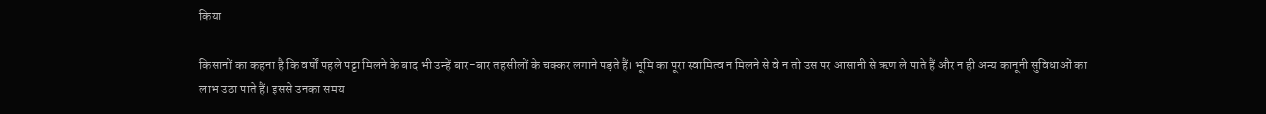किया

किसानों का कहना है कि वर्षों पहले पट्टा मिलने के बाद भी उन्हें बार-बार तहसीलों के चक्कर लगाने पड़ते हैं। भूमि का पूरा स्वामित्व न मिलने से वे न तो उस पर आसानी से ऋण ले पाते हैं और न ही अन्य कानूनी सुविधाओं का लाभ उठा पाते हैं। इससे उनका समय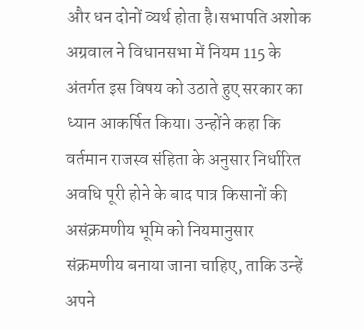और धन दोनों व्यर्थ होता है।सभापति अशोक अग्रवाल ने विधानसभा में नियम 115 के अंतर्गत इस विषय को उठाते हुए सरकार का ध्यान आकर्षित किया। उन्होंने कहा कि वर्तमान राजस्व संहिता के अनुसार निर्धारित अवधि पूरी होने के बाद पात्र किसानों की असंक्रमणीय भूमि को नियमानुसार संक्रमणीय बनाया जाना चाहिए, ताकि उन्हें अपने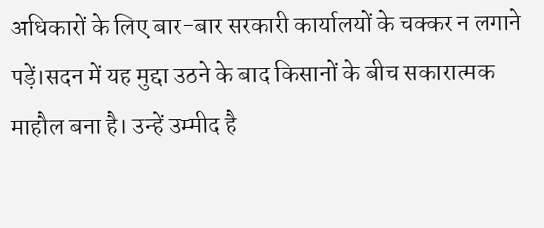अधिकारों के लिए बार-बार सरकारी कार्यालयों के चक्कर न लगाने पड़ें।सदन में यह मुद्दा उठने के बाद किसानों के बीच सकारात्मक माहौल बना है। उन्हें उम्मीद है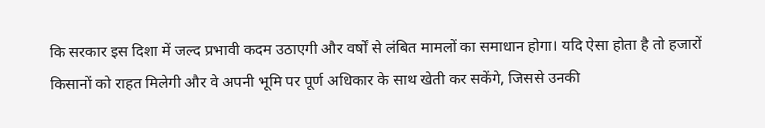कि सरकार इस दिशा में जल्द प्रभावी कदम उठाएगी और वर्षों से लंबित मामलों का समाधान होगा। यदि ऐसा होता है तो हजारों किसानों को राहत मिलेगी और वे अपनी भूमि पर पूर्ण अधिकार के साथ खेती कर सकेंगे, जिससे उनकी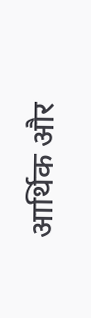आर्थिक और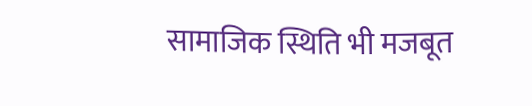सामाजिक स्थिति भी मजबूत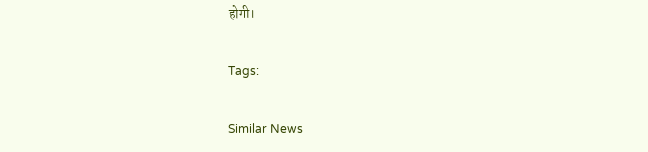होगी।

Tags:

Similar News